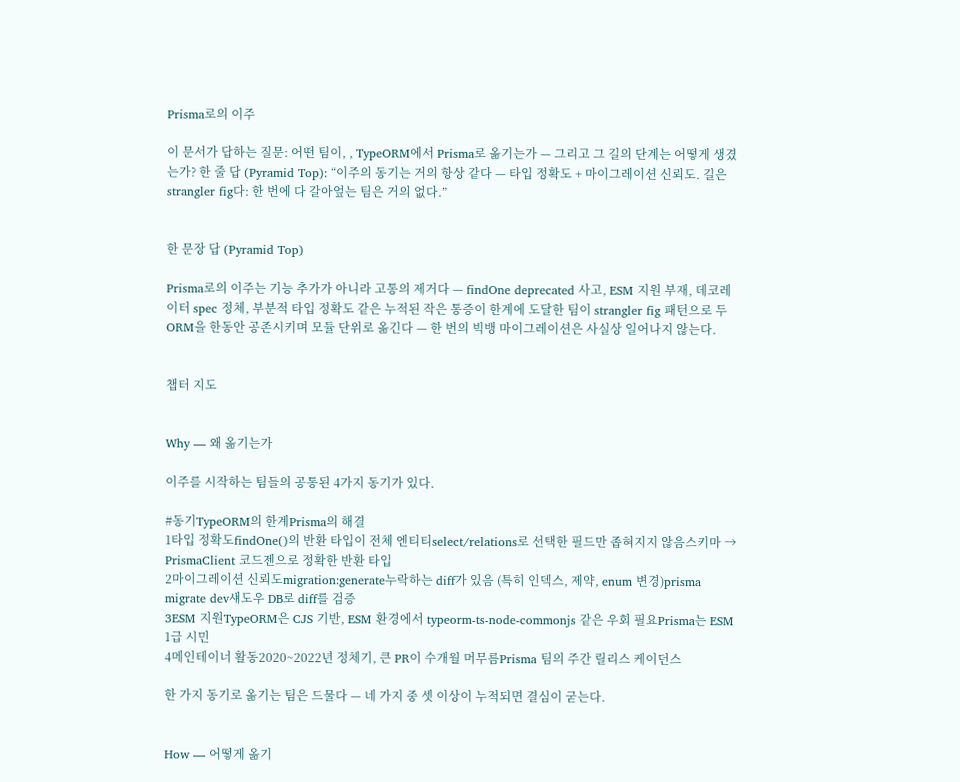Prisma로의 이주

이 문서가 답하는 질문: 어떤 팀이, , TypeORM에서 Prisma로 옮기는가 — 그리고 그 길의 단계는 어떻게 생겼는가? 한 줄 답 (Pyramid Top): “이주의 동기는 거의 항상 같다 — 타입 정확도 + 마이그레이션 신뢰도. 길은 strangler fig다: 한 번에 다 갈아엎는 팀은 거의 없다.”


한 문장 답 (Pyramid Top)

Prisma로의 이주는 기능 추가가 아니라 고통의 제거다 — findOne deprecated 사고, ESM 지원 부재, 데코레이터 spec 정체, 부분적 타입 정확도 같은 누적된 작은 통증이 한계에 도달한 팀이 strangler fig 패턴으로 두 ORM을 한동안 공존시키며 모듈 단위로 옮긴다 — 한 번의 빅뱅 마이그레이션은 사실상 일어나지 않는다.


챕터 지도


Why — 왜 옮기는가

이주를 시작하는 팀들의 공통된 4가지 동기가 있다.

#동기TypeORM의 한계Prisma의 해결
1타입 정확도findOne()의 반환 타입이 전체 엔티티select/relations로 선택한 필드만 좁혀지지 않음스키마 → PrismaClient 코드젠으로 정확한 반환 타입
2마이그레이션 신뢰도migration:generate누락하는 diff가 있음 (특히 인덱스, 제약, enum 변경)prisma migrate dev섀도우 DB로 diff를 검증
3ESM 지원TypeORM은 CJS 기반, ESM 환경에서 typeorm-ts-node-commonjs 같은 우회 필요Prisma는 ESM 1급 시민
4메인테이너 활동2020~2022년 정체기, 큰 PR이 수개월 머무름Prisma 팀의 주간 릴리스 케이던스

한 가지 동기로 옮기는 팀은 드물다 — 네 가지 중 셋 이상이 누적되면 결심이 굳는다.


How — 어떻게 옮기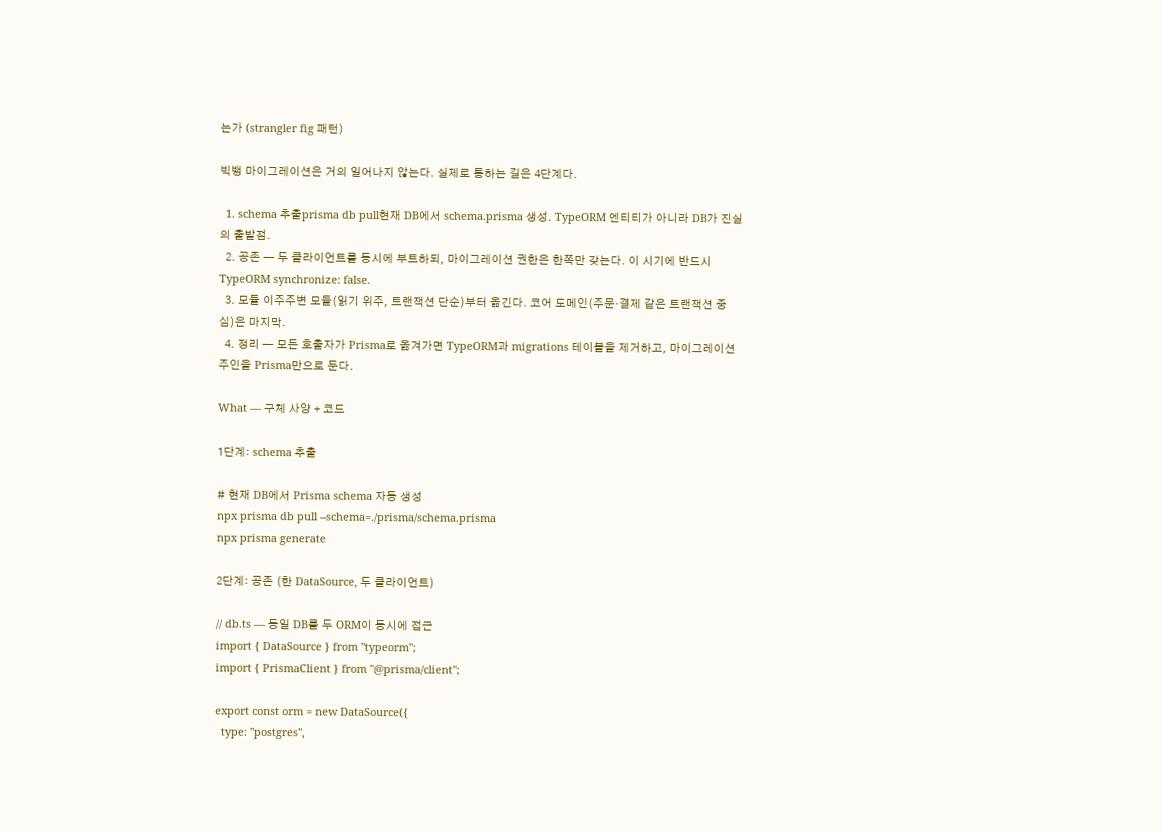는가 (strangler fig 패턴)

빅뱅 마이그레이션은 거의 일어나지 않는다. 실제로 통하는 길은 4단계다.

  1. schema 추출prisma db pull현재 DB에서 schema.prisma 생성. TypeORM 엔티티가 아니라 DB가 진실의 출발점.
  2. 공존 — 두 클라이언트를 동시에 부트하되, 마이그레이션 권한은 한쪽만 갖는다. 이 시기에 반드시 TypeORM synchronize: false.
  3. 모듈 이주주변 모듈(읽기 위주, 트랜잭션 단순)부터 옮긴다. 코어 도메인(주문·결제 같은 트랜잭션 중심)은 마지막.
  4. 정리 — 모든 호출자가 Prisma로 옮겨가면 TypeORM과 migrations 테이블을 제거하고, 마이그레이션 주인을 Prisma만으로 둔다.

What — 구체 사양 + 코드

1단계: schema 추출

# 현재 DB에서 Prisma schema 자동 생성
npx prisma db pull --schema=./prisma/schema.prisma
npx prisma generate

2단계: 공존 (한 DataSource, 두 클라이언트)

// db.ts — 동일 DB를 두 ORM이 동시에 접근
import { DataSource } from "typeorm";
import { PrismaClient } from "@prisma/client";

export const orm = new DataSource({
  type: "postgres",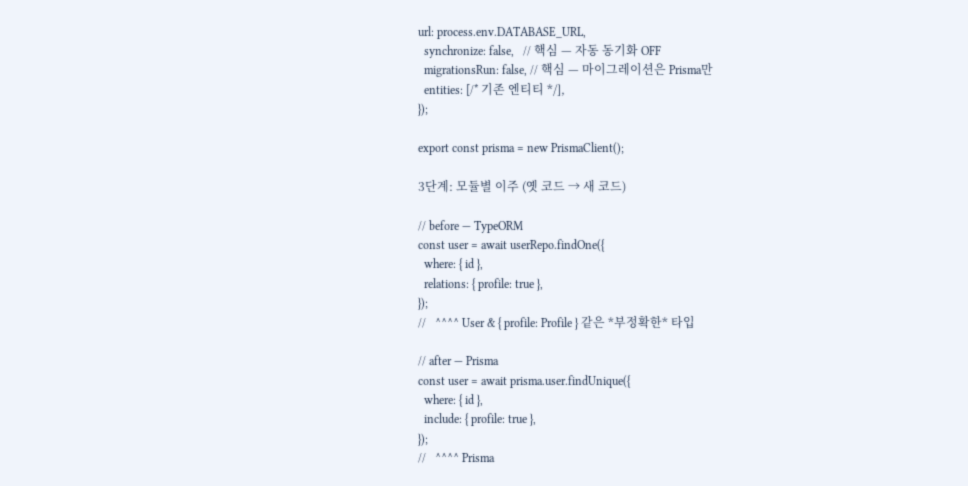url: process.env.DATABASE_URL,
  synchronize: false,   // 핵심 — 자동 동기화 OFF
  migrationsRun: false, // 핵심 — 마이그레이션은 Prisma만
  entities: [/* 기존 엔티티 */],
});

export const prisma = new PrismaClient();

3단계: 모듈별 이주 (옛 코드 → 새 코드)

// before — TypeORM
const user = await userRepo.findOne({
  where: { id },
  relations: { profile: true },
});
//   ^^^^ User & { profile: Profile } 같은 *부정확한* 타입

// after — Prisma
const user = await prisma.user.findUnique({
  where: { id },
  include: { profile: true },
});
//   ^^^^ Prisma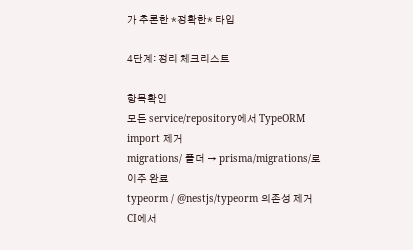가 추론한 *정확한* 타입

4단계: 정리 체크리스트

항목확인
모든 service/repository에서 TypeORM import 제거
migrations/ 폴더 → prisma/migrations/로 이주 완료
typeorm / @nestjs/typeorm 의존성 제거
CI에서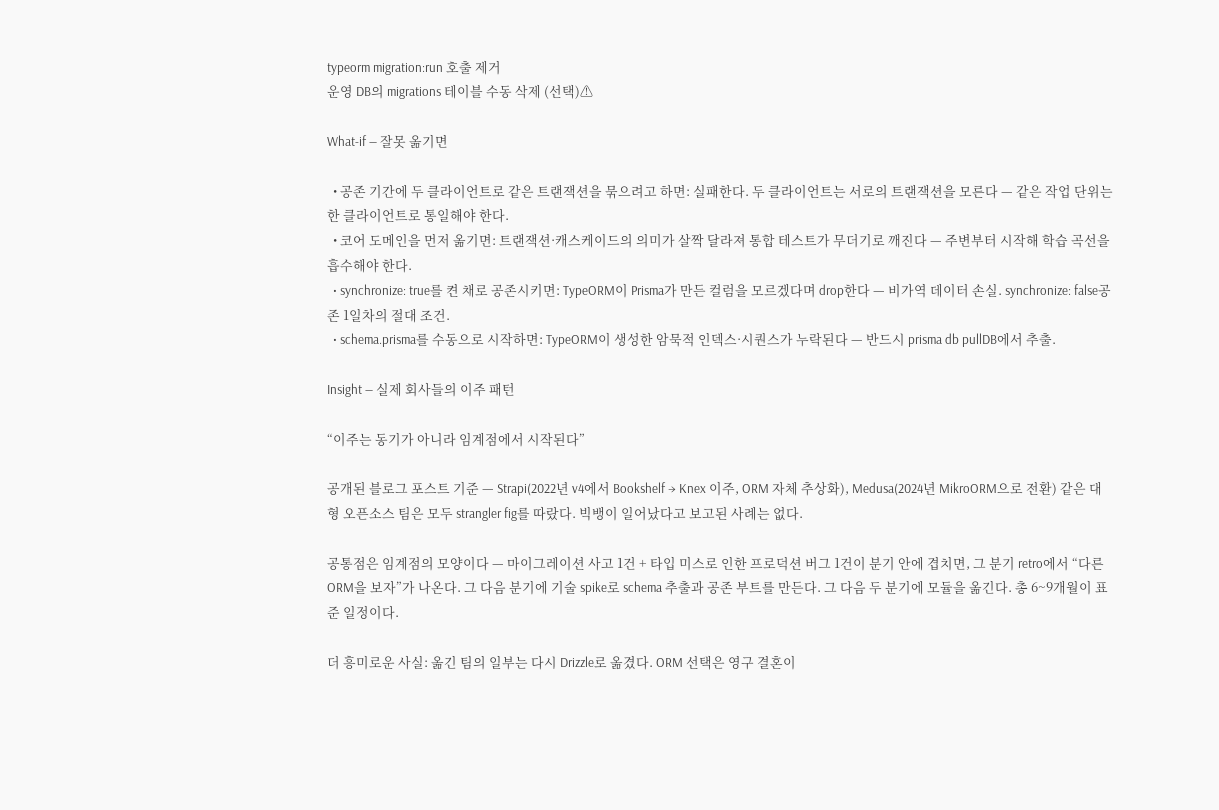typeorm migration:run 호출 제거
운영 DB의 migrations 테이블 수동 삭제 (선택)⚠

What-if — 잘못 옮기면

  • 공존 기간에 두 클라이언트로 같은 트랜잭션을 묶으려고 하면: 실패한다. 두 클라이언트는 서로의 트랜잭션을 모른다 — 같은 작업 단위는 한 클라이언트로 통일해야 한다.
  • 코어 도메인을 먼저 옮기면: 트랜잭션·캐스케이드의 의미가 살짝 달라져 통합 테스트가 무더기로 깨진다 — 주변부터 시작해 학습 곡선을 흡수해야 한다.
  • synchronize: true를 켠 채로 공존시키면: TypeORM이 Prisma가 만든 컬럼을 모르겠다며 drop한다 — 비가역 데이터 손실. synchronize: false공존 1일차의 절대 조건.
  • schema.prisma를 수동으로 시작하면: TypeORM이 생성한 암묵적 인덱스·시퀀스가 누락된다 — 반드시 prisma db pullDB에서 추출.

Insight — 실제 회사들의 이주 패턴

“이주는 동기가 아니라 임계점에서 시작된다”

공개된 블로그 포스트 기준 — Strapi(2022년 v4에서 Bookshelf → Knex 이주, ORM 자체 추상화), Medusa(2024년 MikroORM으로 전환) 같은 대형 오픈소스 팀은 모두 strangler fig를 따랐다. 빅뱅이 일어났다고 보고된 사례는 없다.

공통점은 임계점의 모양이다 — 마이그레이션 사고 1건 + 타입 미스로 인한 프로덕션 버그 1건이 분기 안에 겹치면, 그 분기 retro에서 “다른 ORM을 보자”가 나온다. 그 다음 분기에 기술 spike로 schema 추출과 공존 부트를 만든다. 그 다음 두 분기에 모듈을 옮긴다. 총 6~9개월이 표준 일정이다.

더 흥미로운 사실: 옮긴 팀의 일부는 다시 Drizzle로 옮겼다. ORM 선택은 영구 결혼이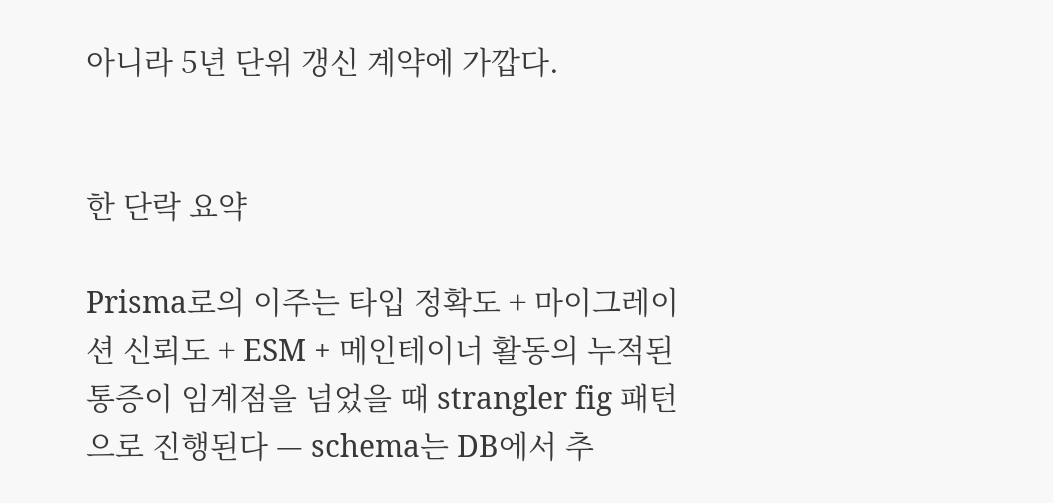아니라 5년 단위 갱신 계약에 가깝다.


한 단락 요약

Prisma로의 이주는 타입 정확도 + 마이그레이션 신뢰도 + ESM + 메인테이너 활동의 누적된 통증이 임계점을 넘었을 때 strangler fig 패턴으로 진행된다 — schema는 DB에서 추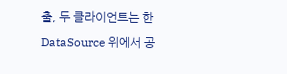출, 두 클라이언트는 한 DataSource 위에서 공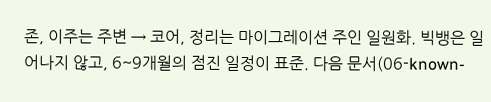존, 이주는 주변 → 코어, 정리는 마이그레이션 주인 일원화. 빅뱅은 일어나지 않고, 6~9개월의 점진 일정이 표준. 다음 문서(06-known-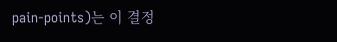pain-points)는 이 결정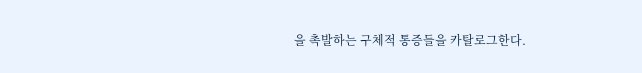을 촉발하는 구체적 통증들을 카탈로그한다.